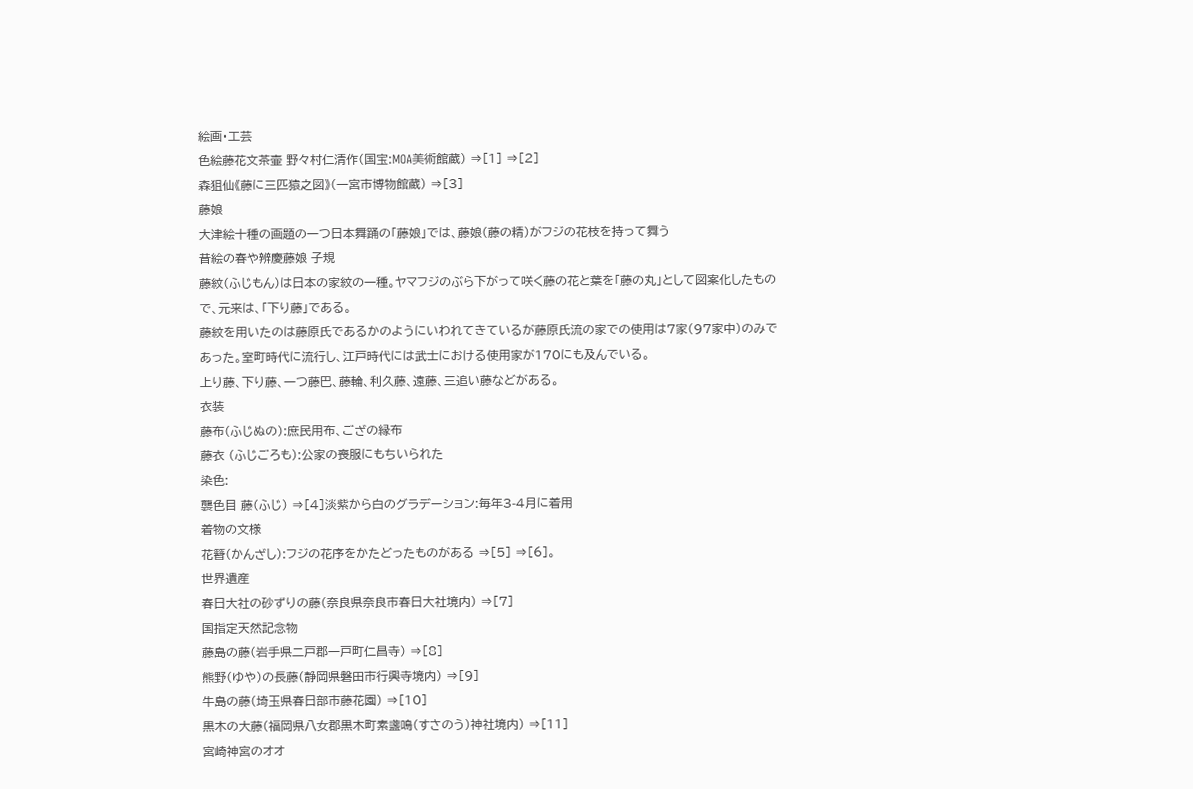絵画・工芸
色絵藤花文茶壷 野々村仁清作(国宝:MOA美術館蔵) ⇒[1] ⇒[2]
森狙仙《藤に三匹猿之図》(一宮市博物館蔵) ⇒[3]
藤娘
大津絵十種の画題の一つ日本舞踊の「藤娘」では、藤娘(藤の精)がフジの花枝を持って舞う
昔絵の春や辨慶藤娘 子規
藤紋(ふじもん)は日本の家紋の一種。ヤマフジのぶら下がって咲く藤の花と葉を「藤の丸」として図案化したもので、元来は、「下り藤」である。
藤紋を用いたのは藤原氏であるかのようにいわれてきているが藤原氏流の家での使用は7家(97家中)のみであった。室町時代に流行し、江戸時代には武士における使用家が170にも及んでいる。
上り藤、下り藤、一つ藤巴、藤輪、利久藤、遠藤、三追い藤などがある。
衣装
藤布(ふじぬの):庶民用布、ござの縁布
藤衣 (ふじごろも):公家の喪服にもちいられた
染色:
襲色目 藤(ふじ) ⇒[4]淡紫から白のグラデーション:毎年3-4月に着用
着物の文様
花簪(かんざし):フジの花序をかたどったものがある ⇒[5] ⇒[6]。
世界遺産
春日大社の砂ずりの藤(奈良県奈良市春日大社境内) ⇒[7]
国指定天然記念物
藤島の藤(岩手県二戸郡一戸町仁昌寺) ⇒[8]
熊野(ゆや)の長藤(静岡県磐田市行興寺境内) ⇒[9]
牛島の藤(埼玉県春日部市藤花園) ⇒[10]
黒木の大藤(福岡県八女郡黒木町素盞鳴(すさのう)神社境内) ⇒[11]
宮崎神宮のオオ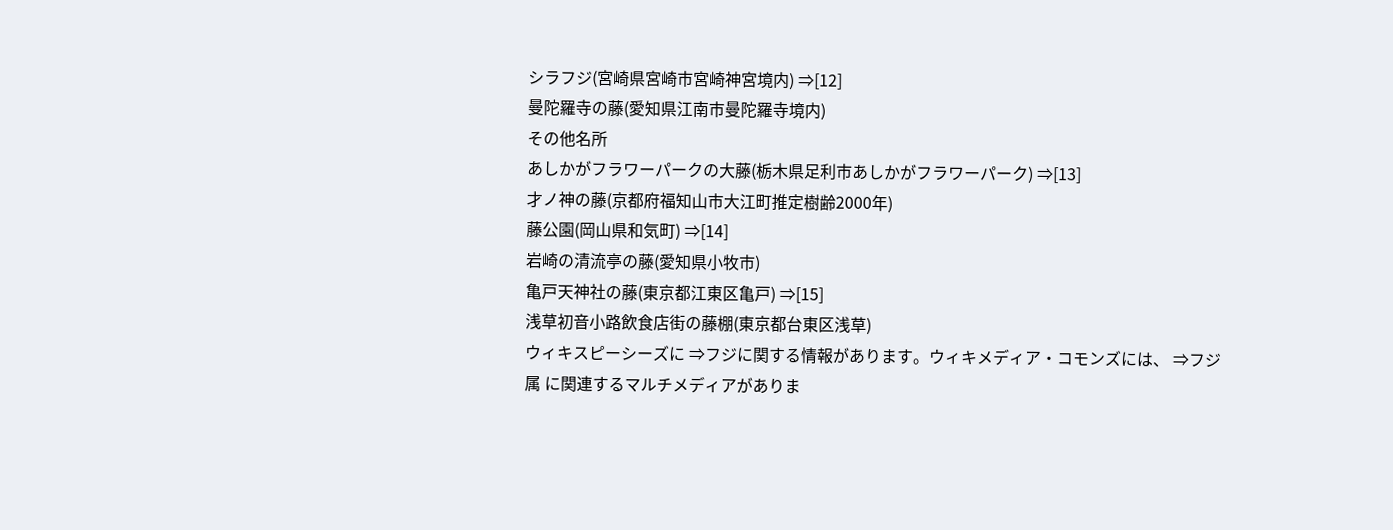シラフジ(宮崎県宮崎市宮崎神宮境内) ⇒[12]
曼陀羅寺の藤(愛知県江南市曼陀羅寺境内)
その他名所
あしかがフラワーパークの大藤(栃木県足利市あしかがフラワーパーク) ⇒[13]
才ノ神の藤(京都府福知山市大江町推定樹齢2000年)
藤公園(岡山県和気町) ⇒[14]
岩崎の清流亭の藤(愛知県小牧市)
亀戸天神社の藤(東京都江東区亀戸) ⇒[15]
浅草初音小路飲食店街の藤棚(東京都台東区浅草)
ウィキスピーシーズに ⇒フジに関する情報があります。ウィキメディア・コモンズには、 ⇒フジ属 に関連するマルチメディアがありま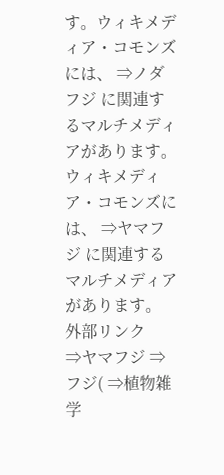す。ウィキメディア・コモンズには、 ⇒ノダフジ に関連するマルチメディアがあります。ウィキメディア・コモンズには、 ⇒ヤマフジ に関連するマルチメディアがあります。
外部リンク
⇒ヤマフジ ⇒フジ( ⇒植物雑学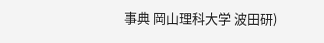事典 岡山理科大学 波田研)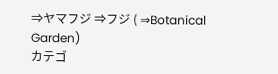⇒ヤマフジ ⇒フジ ( ⇒Botanical Garden)
カテゴ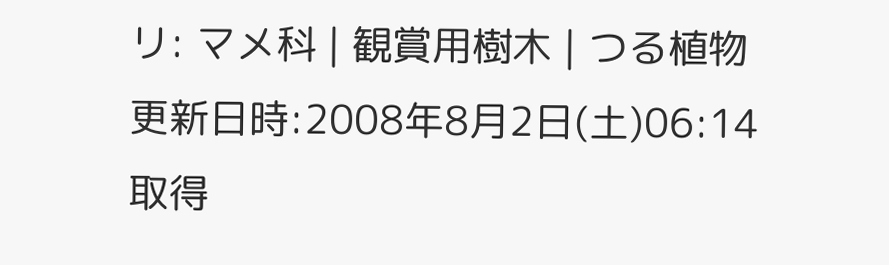リ: マメ科 | 観賞用樹木 | つる植物
更新日時:2008年8月2日(土)06:14
取得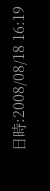日時:2008/08/18 16:19